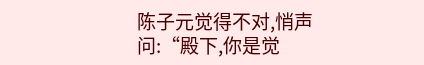陈子元觉得不对,悄声问:“殿下,你是觉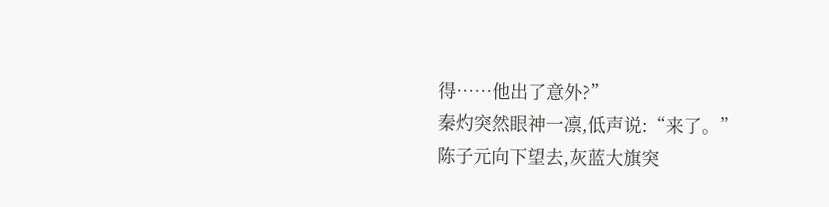得……他出了意外?”
秦灼突然眼神一凛,低声说:“来了。”
陈子元向下望去,灰蓝大旗突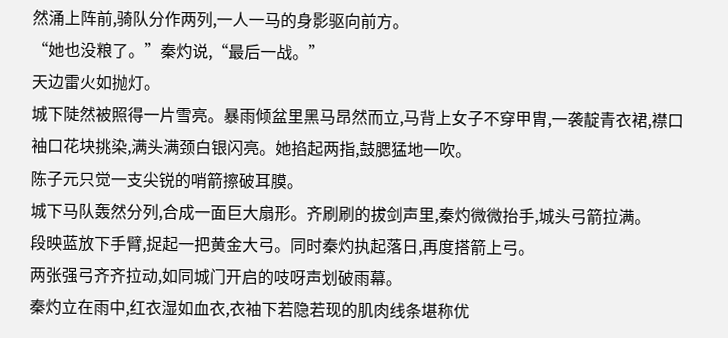然涌上阵前,骑队分作两列,一人一马的身影驱向前方。
“她也没粮了。”秦灼说,“最后一战。”
天边雷火如抛灯。
城下陡然被照得一片雪亮。暴雨倾盆里黑马昂然而立,马背上女子不穿甲胄,一袭靛青衣裙,襟口袖口花块挑染,满头满颈白银闪亮。她掐起两指,鼓腮猛地一吹。
陈子元只觉一支尖锐的哨箭擦破耳膜。
城下马队轰然分列,合成一面巨大扇形。齐刷刷的拔剑声里,秦灼微微抬手,城头弓箭拉满。
段映蓝放下手臂,捉起一把黄金大弓。同时秦灼执起落日,再度搭箭上弓。
两张强弓齐齐拉动,如同城门开启的吱呀声划破雨幕。
秦灼立在雨中,红衣湿如血衣,衣袖下若隐若现的肌肉线条堪称优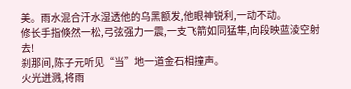美。雨水混合汗水湿透他的乌黑额发,他眼神锐利,一动不动。
修长手指倏然一松,弓弦强力一震,一支飞箭如同猛隼,向段映蓝淩空射去!
刹那间,陈子元听见“当”地一道金石相撞声。
火光迸溅,将雨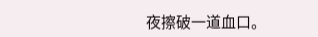夜擦破一道血口。